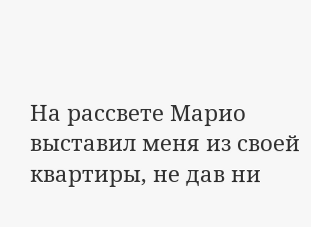На рассвете Марио выставил меня из своей квартиры, не дав ни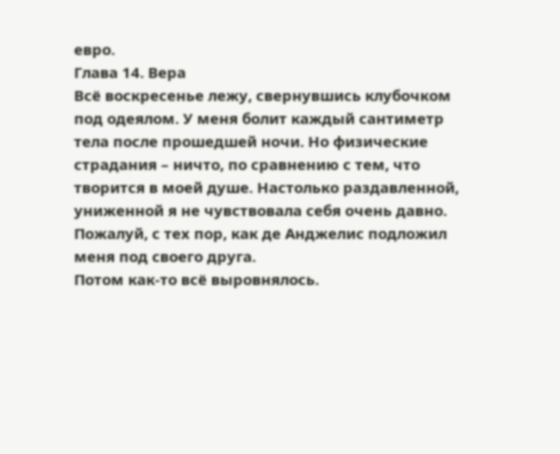евро.
Глава 14. Вера
Всё воскресенье лежу, свернувшись клубочком под одеялом. У меня болит каждый сантиметр тела после прошедшей ночи. Но физические страдания – ничто, по сравнению с тем, что творится в моей душе. Настолько раздавленной, униженной я не чувствовала себя очень давно. Пожалуй, с тех пор, как де Анджелис подложил меня под своего друга.
Потом как-то всё выровнялось.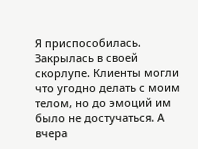Я приспособилась. Закрылась в своей скорлупе. Клиенты могли что угодно делать с моим телом, но до эмоций им было не достучаться. А вчера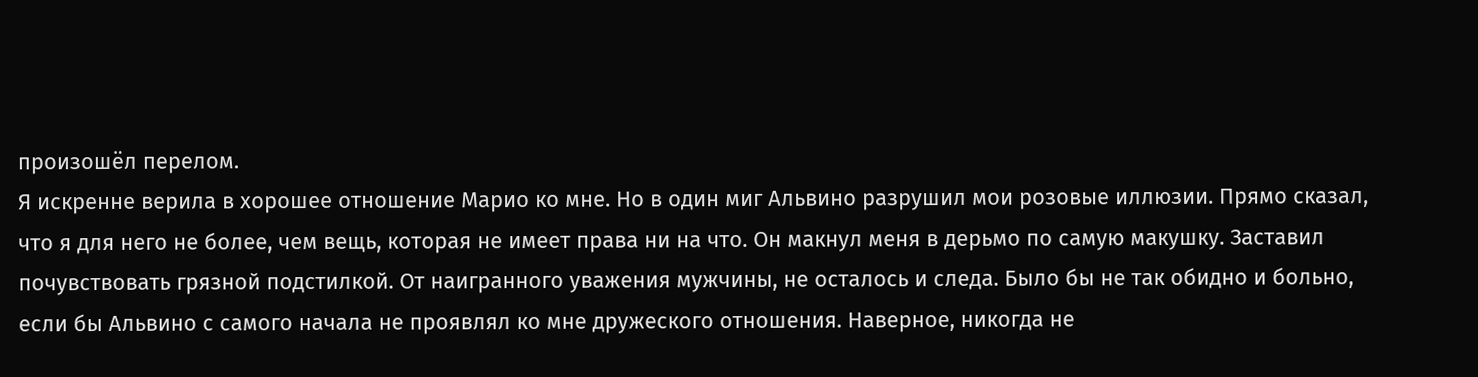произошёл перелом.
Я искренне верила в хорошее отношение Марио ко мне. Но в один миг Альвино разрушил мои розовые иллюзии. Прямо сказал, что я для него не более, чем вещь, которая не имеет права ни на что. Он макнул меня в дерьмо по самую макушку. Заставил почувствовать грязной подстилкой. От наигранного уважения мужчины, не осталось и следа. Было бы не так обидно и больно, если бы Альвино с самого начала не проявлял ко мне дружеского отношения. Наверное, никогда не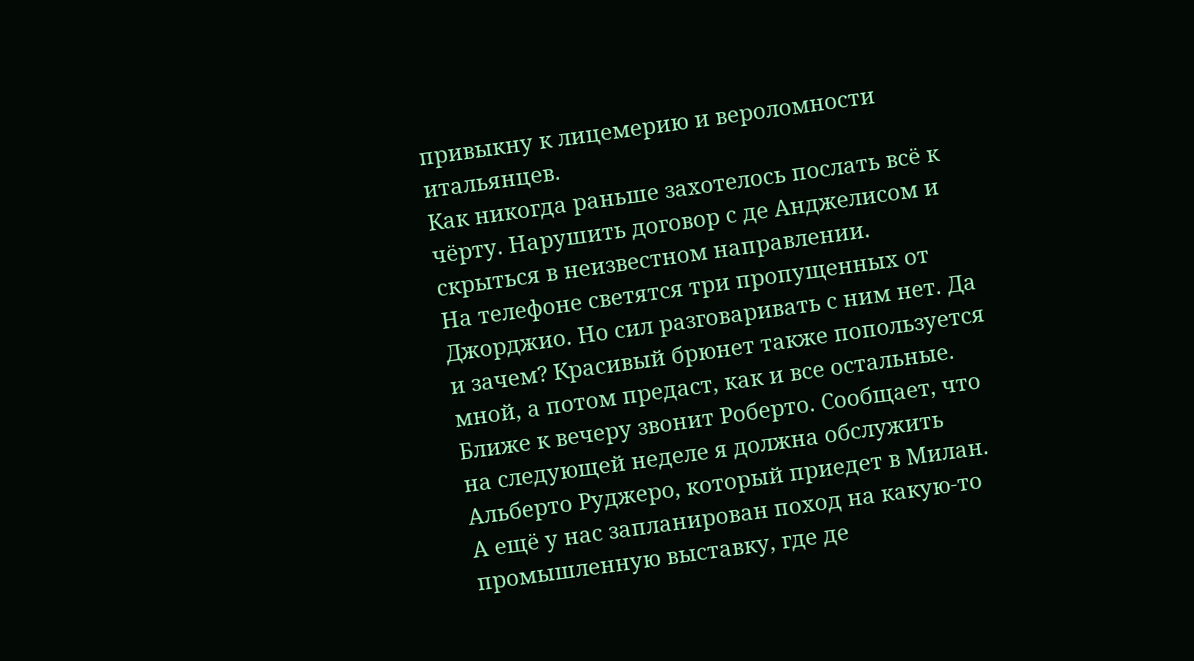привыкну к лицемерию и вероломности итальянцев.
Как никогда раньше захотелось послать всё к чёрту. Нарушить договор с де Анджелисом и скрыться в неизвестном направлении.
На телефоне светятся три пропущенных от Джорджио. Но сил разговаривать с ним нет. Да и зачем? Красивый брюнет также попользуется мной, а потом предаст, как и все остальные.
Ближе к вечеру звонит Роберто. Сообщает, что на следующей неделе я должна обслужить Альберто Руджеро, который приедет в Милан. А ещё у нас запланирован поход на какую-то промышленную выставку, где де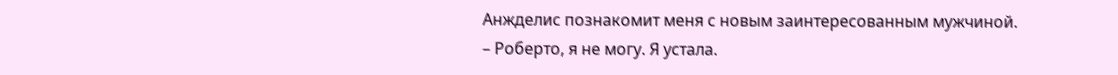Анжделис познакомит меня с новым заинтересованным мужчиной.
– Роберто, я не могу. Я устала.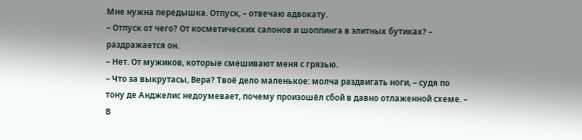Мне нужна передышка. Отпуск, – отвечаю адвокату.
– Отпуск от чего? От косметических салонов и шоппинга в элитных бутиках? – раздражается он.
– Нет. От мужиков, которые смешивают меня с грязью.
– Что за выкрутасы, Вера? Твоё дело маленькое: молча раздвигать ноги, – судя по тону де Анджелис недоумевает, почему произошёл сбой в давно отлаженной схеме. – В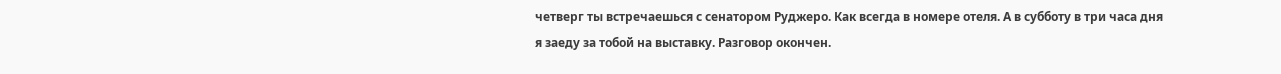четверг ты встречаешься с сенатором Руджеро. Как всегда в номере отеля. А в субботу в три часа дня я заеду за тобой на выставку. Разговор окончен.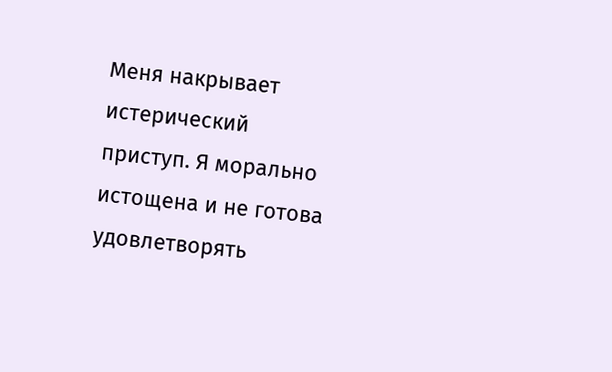Меня накрывает истерический приступ. Я морально истощена и не готова удовлетворять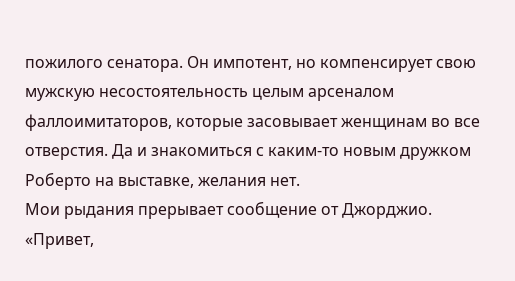пожилого сенатора. Он импотент, но компенсирует свою мужскую несостоятельность целым арсеналом фаллоимитаторов, которые засовывает женщинам во все отверстия. Да и знакомиться с каким-то новым дружком Роберто на выставке, желания нет.
Мои рыдания прерывает сообщение от Джорджио.
«Привет,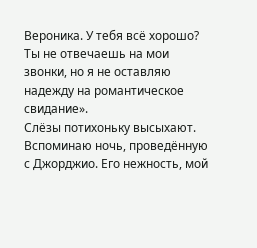Вероника. У тебя всё хорошо? Ты не отвечаешь на мои звонки, но я не оставляю надежду на романтическое свидание».
Слёзы потихоньку высыхают. Вспоминаю ночь, проведённую с Джорджио. Его нежность, мой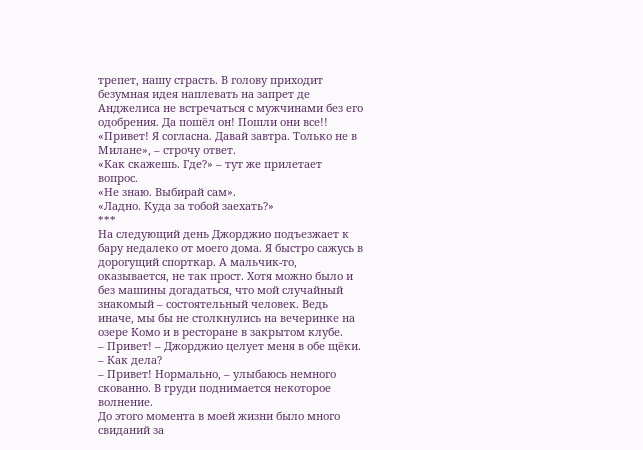трепет, нашу страсть. В голову приходит безумная идея наплевать на запрет де Анджелиса не встречаться с мужчинами без его одобрения. Да пошёл он! Пошли они все!!
«Привет! Я согласна. Давай завтра. Только не в Милане», – строчу ответ.
«Как скажешь. Где?» – тут же прилетает вопрос.
«Не знаю. Выбирай сам».
«Ладно. Куда за тобой заехать?»
***
На следующий день Джорджио подъезжает к бару недалеко от моего дома. Я быстро сажусь в дорогущий спорткар. А мальчик-то, оказывается, не так прост. Хотя можно было и без машины догадаться, что мой случайный знакомый – состоятельный человек. Ведь иначе, мы бы не столкнулись на вечеринке на озере Комо и в ресторане в закрытом клубе.
– Привет! – Джорджио целует меня в обе щёки. – Как дела?
– Привет! Нормально, – улыбаюсь немного скованно. В груди поднимается некоторое волнение.
До этого момента в моей жизни было много свиданий за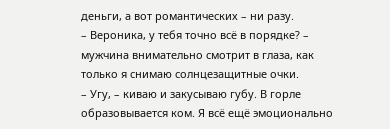деньги, а вот романтических – ни разу.
– Вероника, у тебя точно всё в порядке? – мужчина внимательно смотрит в глаза, как только я снимаю солнцезащитные очки.
– Угу, – киваю и закусываю губу. В горле образовывается ком. Я всё ещё эмоционально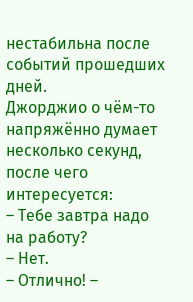нестабильна после событий прошедших дней.
Джорджио о чём-то напряжённо думает несколько секунд, после чего интересуется:
– Тебе завтра надо на работу?
– Нет.
– Отлично! –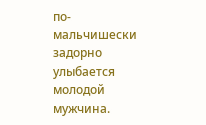по-мальчишески задорно улыбается молодой мужчина.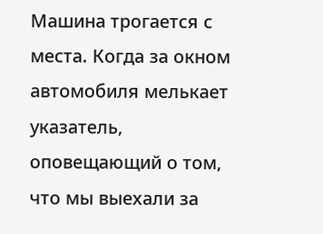Машина трогается с места. Когда за окном автомобиля мелькает указатель, оповещающий о том, что мы выехали за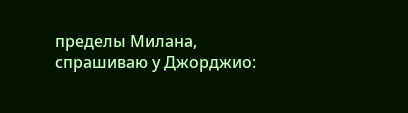пределы Милана, спрашиваю у Джорджио: